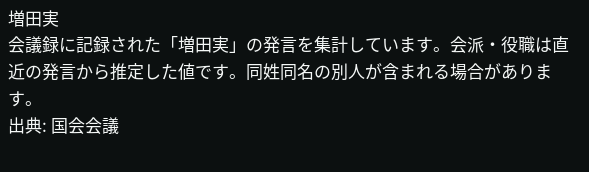増田実
会議録に記録された「増田実」の発言を集計しています。会派・役職は直近の発言から推定した値です。同姓同名の別人が含まれる場合があります。
出典: 国会会議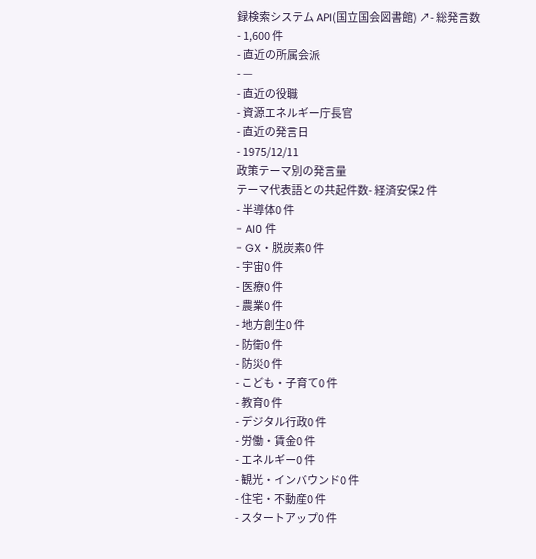録検索システム API(国立国会図書館) ↗- 総発言数
- 1,600 件
- 直近の所属会派
- —
- 直近の役職
- 資源エネルギー庁長官
- 直近の発言日
- 1975/12/11
政策テーマ別の発言量
テーマ代表語との共起件数- 経済安保2 件
- 半導体0 件
- AI0 件
- GX・脱炭素0 件
- 宇宙0 件
- 医療0 件
- 農業0 件
- 地方創生0 件
- 防衛0 件
- 防災0 件
- こども・子育て0 件
- 教育0 件
- デジタル行政0 件
- 労働・賃金0 件
- エネルギー0 件
- 観光・インバウンド0 件
- 住宅・不動産0 件
- スタートアップ0 件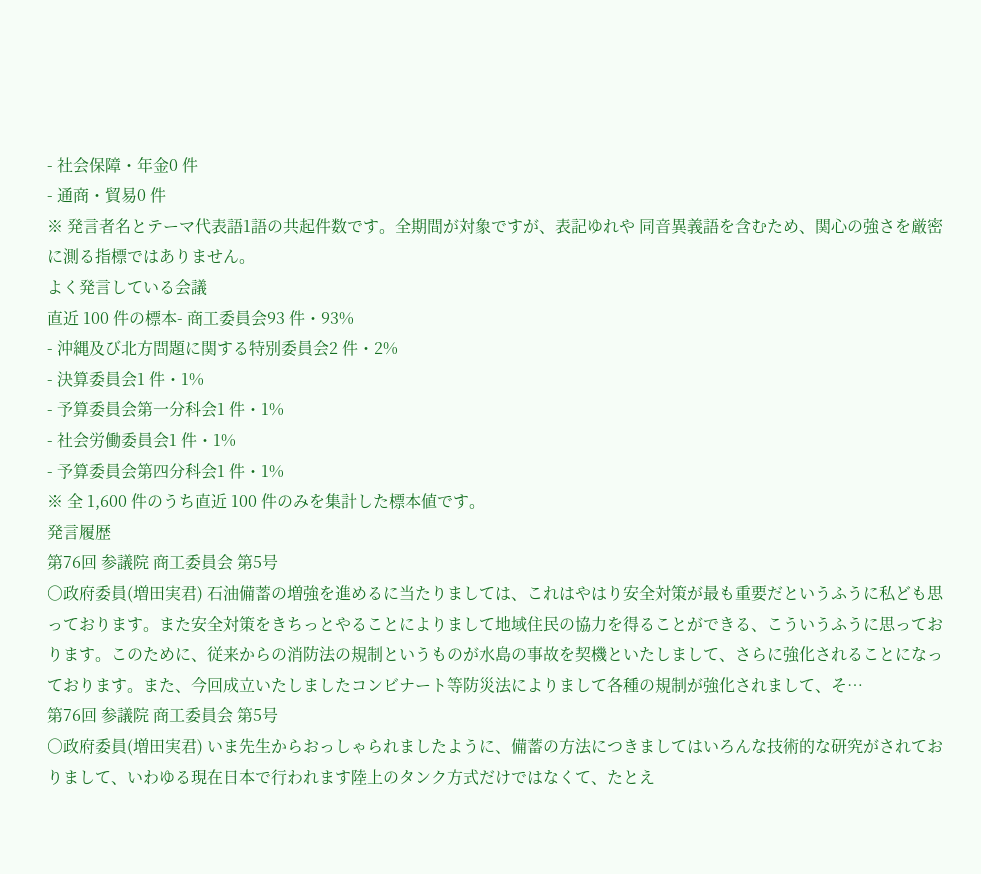- 社会保障・年金0 件
- 通商・貿易0 件
※ 発言者名とテーマ代表語1語の共起件数です。全期間が対象ですが、表記ゆれや 同音異義語を含むため、関心の強さを厳密に測る指標ではありません。
よく発言している会議
直近 100 件の標本- 商工委員会93 件・93%
- 沖縄及び北方問題に関する特別委員会2 件・2%
- 決算委員会1 件・1%
- 予算委員会第一分科会1 件・1%
- 社会労働委員会1 件・1%
- 予算委員会第四分科会1 件・1%
※ 全 1,600 件のうち直近 100 件のみを集計した標本値です。
発言履歴
第76回 参議院 商工委員会 第5号
○政府委員(増田実君) 石油備蓄の増強を進めるに当たりましては、これはやはり安全対策が最も重要だというふうに私ども思っております。また安全対策をきちっとやることによりまして地域住民の協力を得ることができる、こういうふうに思っております。このために、従来からの消防法の規制というものが水島の事故を契機といたしまして、さらに強化されることになっております。また、今回成立いたしましたコンビナート等防災法によりまして各種の規制が強化されまして、そ…
第76回 参議院 商工委員会 第5号
○政府委員(増田実君) いま先生からおっしゃられましたように、備蓄の方法につきましてはいろんな技術的な研究がされておりまして、いわゆる現在日本で行われます陸上のタンク方式だけではなくて、たとえ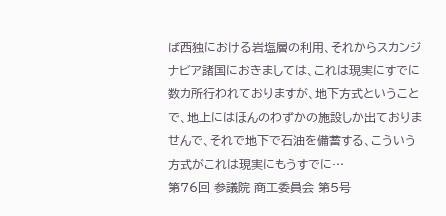ば西独における岩塩層の利用、それからスカンジナビア諸国におきましては、これは現実にすでに数カ所行われておりますが、地下方式ということで、地上にはほんのわずかの施設しか出ておりませんで、それで地下で石油を備蓄する、こういう方式がこれは現実にもうすでに…
第76回 参議院 商工委員会 第5号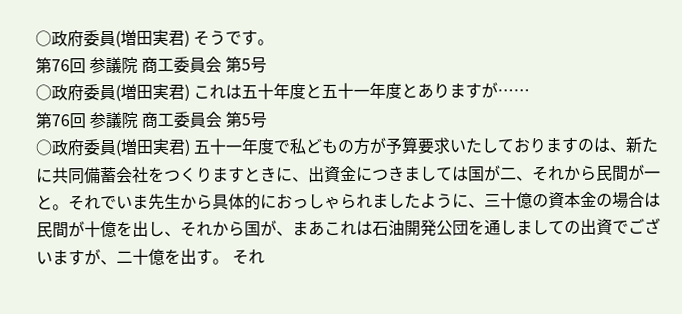○政府委員(増田実君) そうです。
第76回 参議院 商工委員会 第5号
○政府委員(増田実君) これは五十年度と五十一年度とありますが……
第76回 参議院 商工委員会 第5号
○政府委員(増田実君) 五十一年度で私どもの方が予算要求いたしておりますのは、新たに共同備蓄会社をつくりますときに、出資金につきましては国が二、それから民間が一と。それでいま先生から具体的におっしゃられましたように、三十億の資本金の場合は民間が十億を出し、それから国が、まあこれは石油開発公団を通しましての出資でございますが、二十億を出す。 それ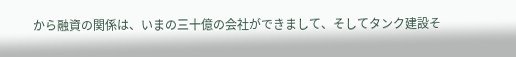から融資の関係は、いまの三十億の会社ができまして、そしてタンク建設そ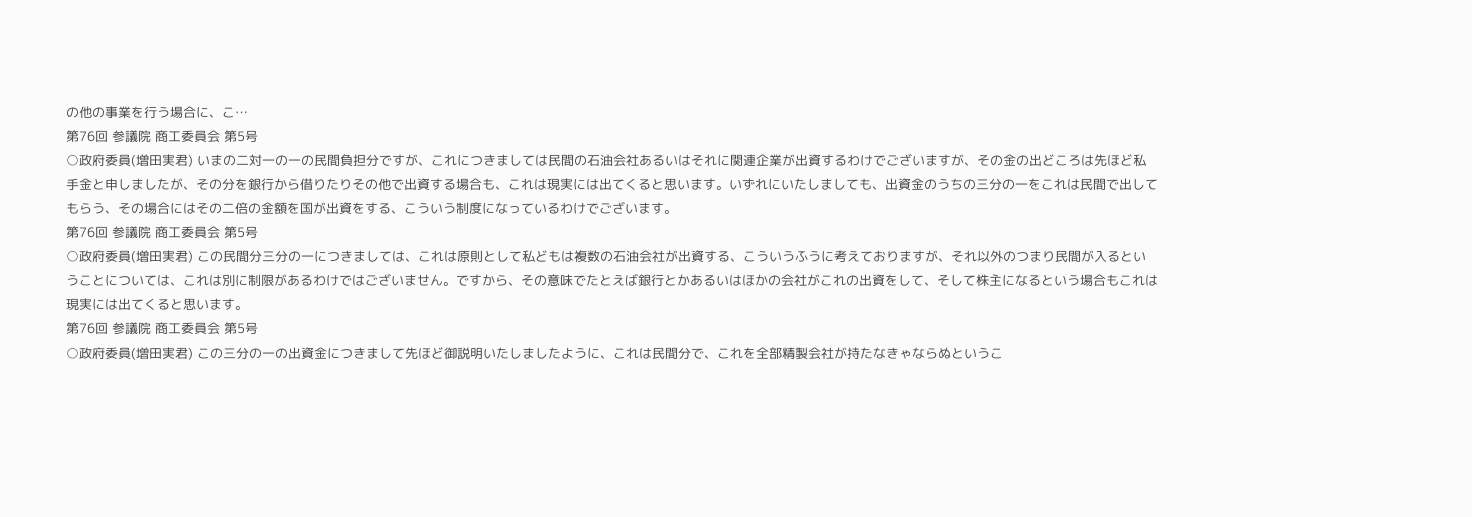の他の事業を行う場合に、こ…
第76回 参議院 商工委員会 第5号
○政府委員(増田実君) いまの二対一の一の民間負担分ですが、これにつきましては民間の石油会社あるいはそれに関連企業が出資するわけでございますが、その金の出どころは先ほど私手金と申しましたが、その分を銀行から借りたりその他で出資する場合も、これは現実には出てくると思います。いずれにいたしましても、出資金のうちの三分の一をこれは民間で出してもらう、その場合にはその二倍の金額を国が出資をする、こういう制度になっているわけでございます。
第76回 参議院 商工委員会 第5号
○政府委員(増田実君) この民間分三分の一につきましては、これは原則として私どもは複数の石油会社が出資する、こういうふうに考えておりますが、それ以外のつまり民間が入るということについては、これは別に制限があるわけではございません。ですから、その意味でたとえば銀行とかあるいはほかの会社がこれの出資をして、そして株主になるという場合もこれは現実には出てくると思います。
第76回 参議院 商工委員会 第5号
○政府委員(増田実君) この三分の一の出資金につきまして先ほど御説明いたしましたように、これは民間分で、これを全部精製会社が持たなきゃならぬというこ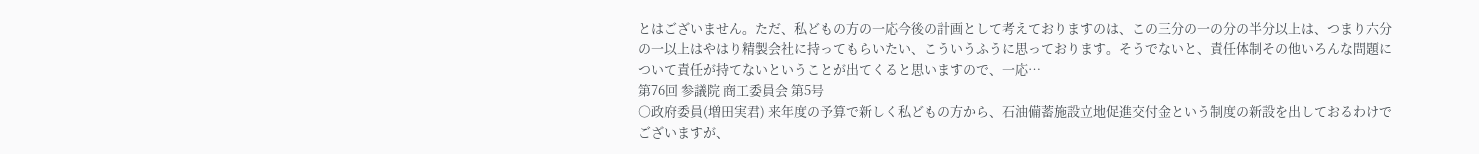とはございません。ただ、私どもの方の一応今後の計画として考えておりますのは、この三分の一の分の半分以上は、つまり六分の一以上はやはり精製会社に持ってもらいたい、こういうふうに思っております。そうでないと、責任体制その他いろんな問題について責任が持てないということが出てくると思いますので、一応…
第76回 参議院 商工委員会 第5号
○政府委員(増田実君) 来年度の予算で新しく私どもの方から、石油備蓄施設立地促進交付金という制度の新設を出しておるわけでございますが、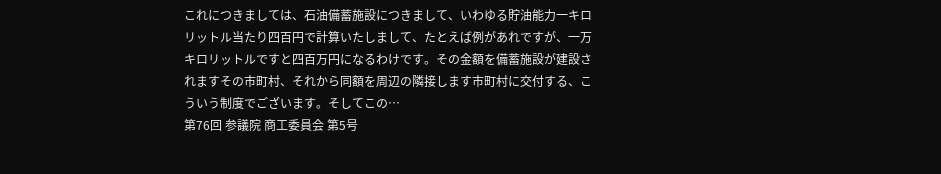これにつきましては、石油備蓄施設につきまして、いわゆる貯油能力一キロリットル当たり四百円で計算いたしまして、たとえば例があれですが、一万キロリットルですと四百万円になるわけです。その金額を備蓄施設が建設されますその市町村、それから同額を周辺の隣接します市町村に交付する、こういう制度でございます。そしてこの…
第76回 参議院 商工委員会 第5号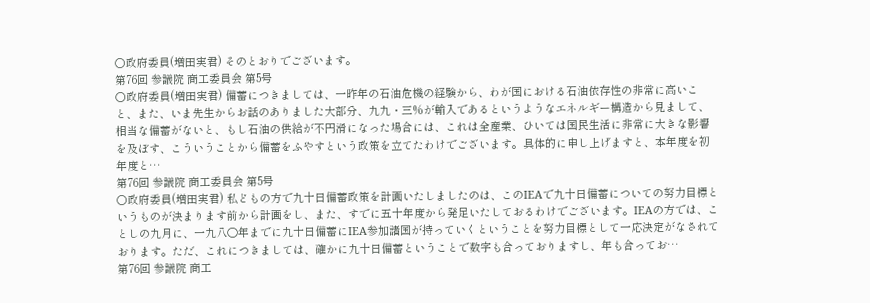○政府委員(増田実君) そのとおりでございます。
第76回 参議院 商工委員会 第5号
○政府委員(増田実君) 備蓄につきましては、一昨年の石油危機の経験から、わが国における石油依存性の非常に高いこと、また、いま先生からお話のありました大部分、九九・三%が輸入であるというようなエネルギー構造から見まして、相当な備蓄がないと、もし石油の供給が不円滑になった場合には、これは全産業、ひいては国民生活に非常に大きな影響を及ぼす、こういうことから備蓄をふやすという政策を立てたわけでございます。具体的に申し上げますと、本年度を初年度と…
第76回 参議院 商工委員会 第5号
○政府委員(増田実君) 私どもの方で九十日備蓄政策を計画いたしましたのは、このIEAで九十日備蓄についての努力目標というものが決まります前から計画をし、また、すでに五十年度から発足いたしておるわけでございます。IEAの方では、ことしの九月に、一九八〇年までに九十日備蓄にIEA参加諸国が持っていくということを努力目標として一応決定がなされております。ただ、これにつきましては、確かに九十日備蓄ということで数字も合っておりますし、年も合ってお…
第76回 参議院 商工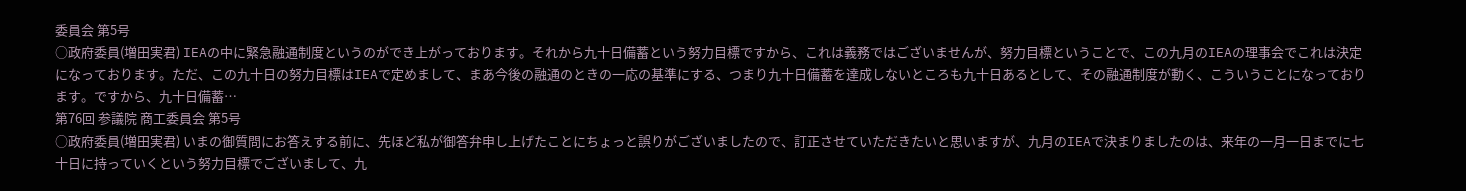委員会 第5号
○政府委員(増田実君) IEAの中に緊急融通制度というのができ上がっております。それから九十日備蓄という努力目標ですから、これは義務ではございませんが、努力目標ということで、この九月のIEAの理事会でこれは決定になっております。ただ、この九十日の努力目標はIEAで定めまして、まあ今後の融通のときの一応の基準にする、つまり九十日備蓄を達成しないところも九十日あるとして、その融通制度が動く、こういうことになっております。ですから、九十日備蓄…
第76回 参議院 商工委員会 第5号
○政府委員(増田実君) いまの御質問にお答えする前に、先ほど私が御答弁申し上げたことにちょっと誤りがございましたので、訂正させていただきたいと思いますが、九月のIEAで決まりましたのは、来年の一月一日までに七十日に持っていくという努力目標でございまして、九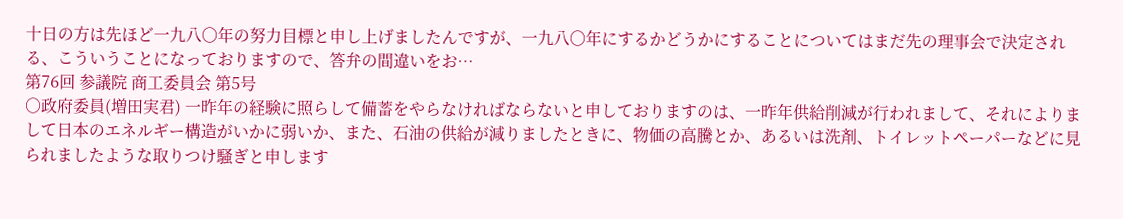十日の方は先ほど一九八〇年の努力目標と申し上げましたんですが、一九八〇年にするかどうかにすることについてはまだ先の理事会で決定される、こういうことになっておりますので、答弁の間違いをお…
第76回 参議院 商工委員会 第5号
○政府委員(増田実君) 一昨年の経験に照らして備蓄をやらなければならないと申しておりますのは、一昨年供給削減が行われまして、それによりまして日本のエネルギー構造がいかに弱いか、また、石油の供給が減りましたときに、物価の高騰とか、あるいは洗剤、トイレットペーパーなどに見られましたような取りつけ騒ぎと申します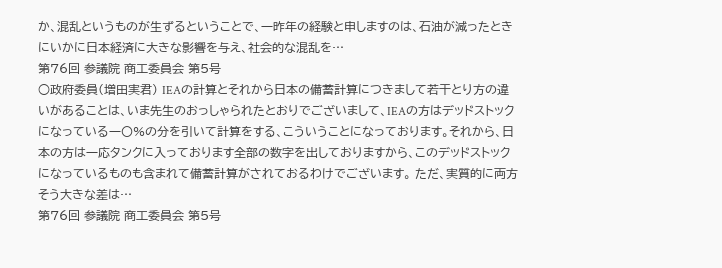か、混乱というものが生ずるということで、一昨年の経験と申しますのは、石油が減ったときにいかに日本経済に大きな影響を与え、社会的な混乱を…
第76回 参議院 商工委員会 第5号
○政府委員(増田実君) IEAの計算とそれから日本の備蓄計算につきまして若干とり方の違いがあることは、いま先生のおっしゃられたとおりでございまして、IEAの方はデッドストックになっている一〇%の分を引いて計算をする、こういうことになっております。それから、日本の方は一応タンクに入っております全部の数字を出しておりますから、このデッドストックになっているものも含まれて備蓄計算がされておるわけでございます。 ただ、実質的に両方そう大きな差は…
第76回 参議院 商工委員会 第5号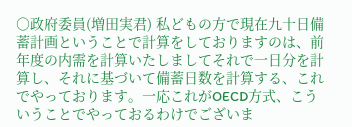○政府委員(増田実君) 私どもの方で現在九十日備蓄計画ということで計算をしておりますのは、前年度の内需を計算いたしましてそれで一日分を計算し、それに基づいて備蓄日数を計算する、これでやっております。一応これがOECD方式、こういうことでやっておるわけでございま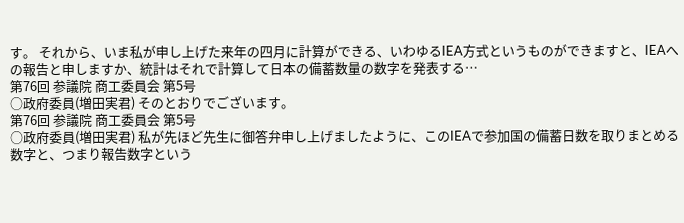す。 それから、いま私が申し上げた来年の四月に計算ができる、いわゆるIEA方式というものができますと、IEAへの報告と申しますか、統計はそれで計算して日本の備蓄数量の数字を発表する…
第76回 参議院 商工委員会 第5号
○政府委員(増田実君) そのとおりでございます。
第76回 参議院 商工委員会 第5号
○政府委員(増田実君) 私が先ほど先生に御答弁申し上げましたように、このIEAで参加国の備蓄日数を取りまとめる数字と、つまり報告数字という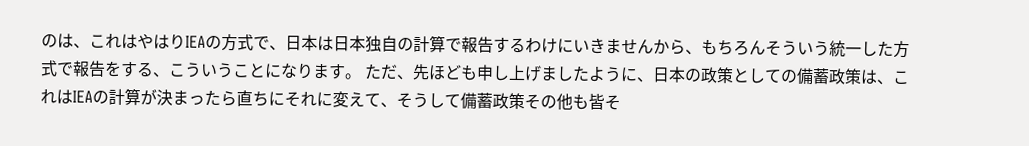のは、これはやはりIEAの方式で、日本は日本独自の計算で報告するわけにいきませんから、もちろんそういう統一した方式で報告をする、こういうことになります。 ただ、先ほども申し上げましたように、日本の政策としての備蓄政策は、これはIEAの計算が決まったら直ちにそれに変えて、そうして備蓄政策その他も皆そ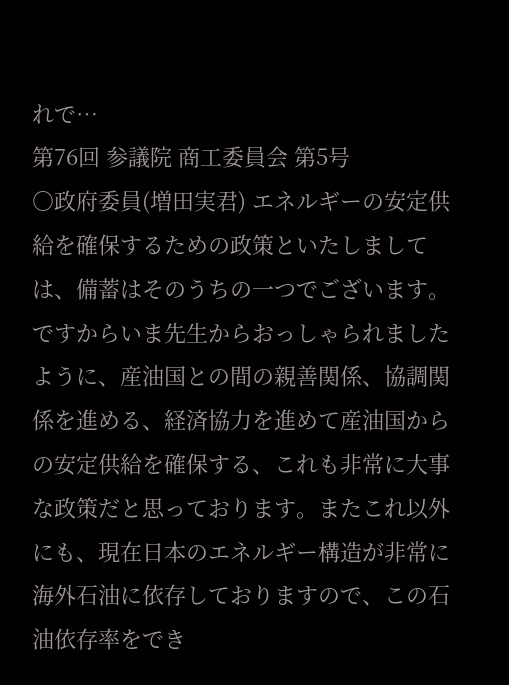れで…
第76回 参議院 商工委員会 第5号
○政府委員(増田実君) エネルギーの安定供給を確保するための政策といたしましては、備蓄はそのうちの一つでございます。ですからいま先生からおっしゃられましたように、産油国との間の親善関係、協調関係を進める、経済協力を進めて産油国からの安定供給を確保する、これも非常に大事な政策だと思っております。またこれ以外にも、現在日本のエネルギー構造が非常に海外石油に依存しておりますので、この石油依存率をでき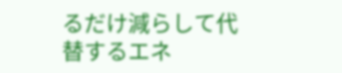るだけ減らして代替するエネ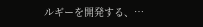ルギーを開発する、…